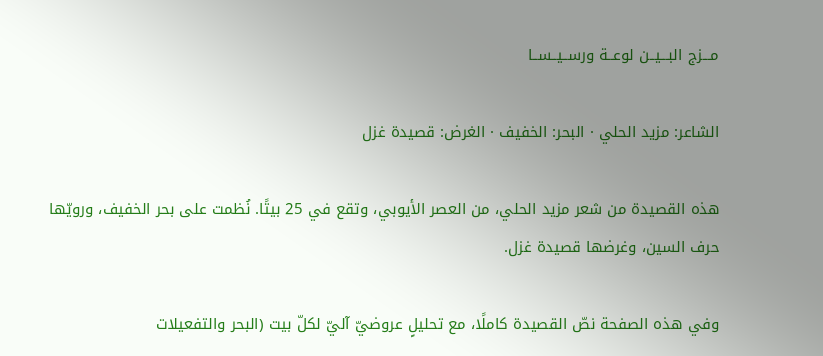مـــزج البـــيــن لوعــة ورســيــســا

الشاعر: مزيد الحلي · البحر: الخفيف · الغرض: قصيدة غزل

هذه القصيدة من شعر مزيد الحلي، من العصر الأيوبي، وتقع في 25 بيتًا. نُظمت على بحر الخفيف، ورويّها حرف السين، وغرضها قصيدة غزل.

وفي هذه الصفحة نصّ القصيدة كاملًا، مع تحليلٍ عروضيّ آليّ لكلّ بيت (البحر والتفعيلات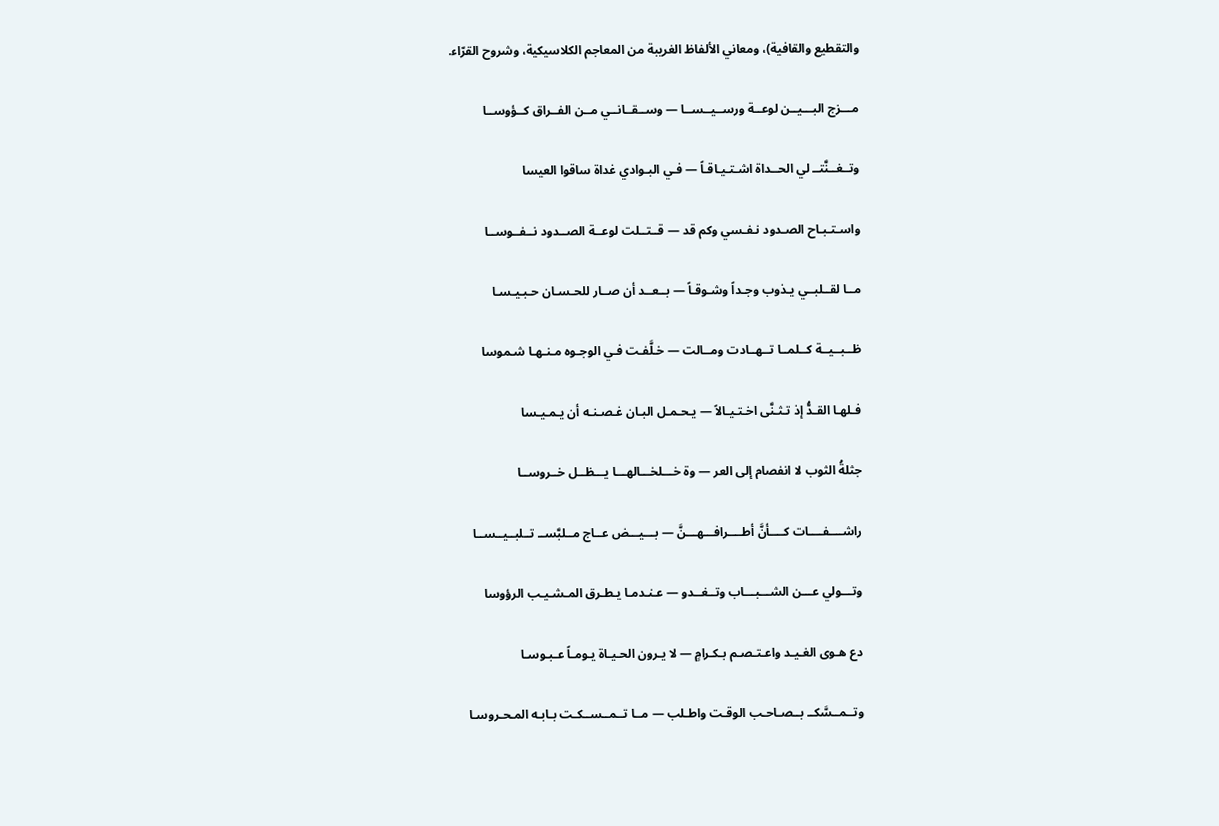والتقطيع والقافية)، ومعاني الألفاظ الغريبة من المعاجم الكلاسيكية، وشروح القرّاء.

مـــزج البـــيــن لوعــة ورســيــســا — وســقــانــي مــن الفــراق كــؤوســا

وتــغــنَّتــ لي الحــداة اشـتـيـاقـاً — فـي البـوادي غداة ساقوا العيسا

واسـتـبـاح الصـدود نـفـسي وكم قد — قــتــلت لوعــة الصــدود نــفــوســا

مــا لقــلبــي يـذوب وجـداً وشـوقـاً — بــعــد أن صــار للحـسـان حـبـيـسـا

ظــبــيــة كــلمــا تــهــادت ومــالت — خـلَّفـت فـي الوجـوه مـنـهـا شـموسا

فـلهـا القـدُّ إذ تـثـنَّى اخـتـيـالاً — يـحـمـل البـان غـصـنـه أن يـمـيـسا

جثلةُ الثوب لا انفصام إلى العر — وة خـــلخـــالهـــا يـــظــل خــروســا

راشــــفــــات كــــأنَّ أطــــرافـــهـــنَّ — بـــيـــض عــاج مــلبَّســ تــلبــيــســا

وتـــولي عـــن الشـــبـــاب وتــغــدو — عـنـدمـا يـطـرق المـشـيـب الرؤوسا

دع هـوى الغـيـد واعـتـصـم بـكـرامٍ — لا يـرون الحـيـاة يـومـاً عـبـوسـا

وتــمــسَّكــ بــصـاحـب الوقـت واطـلب — مــا تــمــســكـت بـابـه المـحـروسـا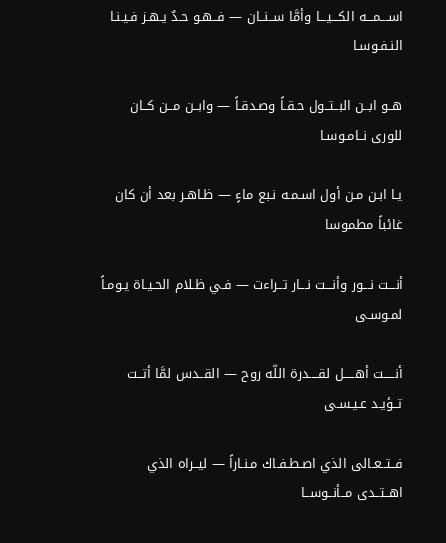اســـمـــه الكـــيـــا وأمَّا ســنــان — فــهـو حـدٌ يـهـز فـيـنـا النـفـوسـا

هــو ابــن البــتــول حـقـاً وصـدقـاً — وابــن مــن كــان للورى نــامـوسـا

يـا ابـن مـن أول اسـمـه نـبع ماءٍ — ظـاهـر بعد أن كان غائباً مطموسا

أنـــت نـــور وأنـــت نـــار تــراءت — فـي ظـلام الحـيـاة يـومـاً لمـوسـى

أنـــــت أهـــــل لقــــدرة اللّه روح — القــدس لمَّا أتــت تــؤيـد عـيـسـى

فــتــعـالى الذي اصـطـفـاك مـنـاراً — ليــراه الذي اهــتــدى مــأنــوســا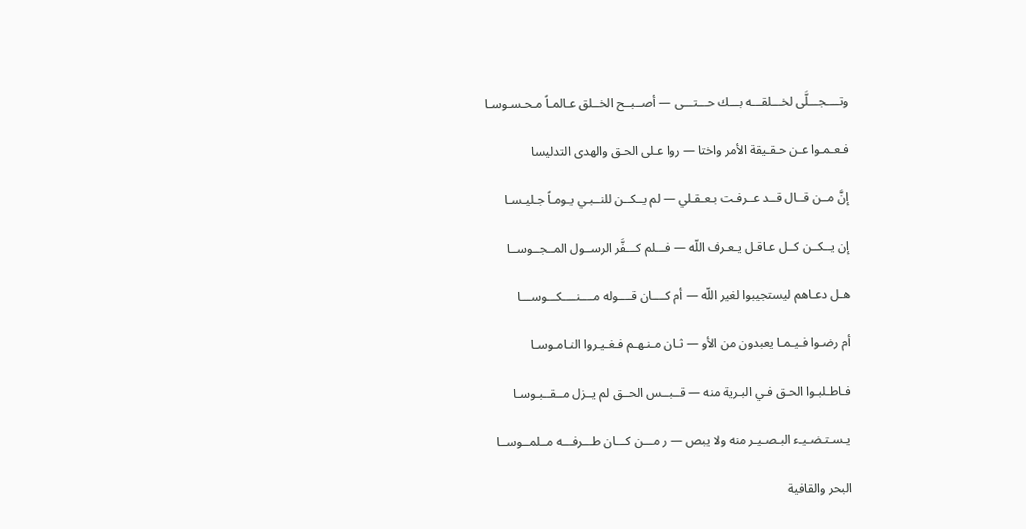وتــــجـــلَّى لخـــلقـــه بـــك حـــتـــى — أصــبــح الخــلق عـالمـاً مـحـسـوسـا

فـعـمـوا عـن حـقـيقة الأمر واختا — روا عـلى الحـق والهدى التدليسا

إنَّ مــن قــال قــد عــرفـت بـعـقـلي — لم يــكــن للنــبـي يـومـاً جـليـسـا

إن يــكــن كــل عـاقـل يـعـرف اللّه — فـــلم كـــفَّر الرســول المــجــوســا

هـل دعـاهم ليستجيبوا لغير اللّه — أم كــــان قــــوله مــــنــــكـــوســـا

أم رضـوا فـيـمـا يعبدون من الأو — ثـان مـنـهـم فـغـيـروا النـامـوسـا

فـاطـلبـوا الحـق فـي البـرية منه — قــبــس الحــق لم يــزل مــقــبـوسـا

يـسـتـضـيـء البـصـيـر منه ولا يبص — ر مـــن كـــان طـــرفـــه مــلمــوســا

البحر والقافية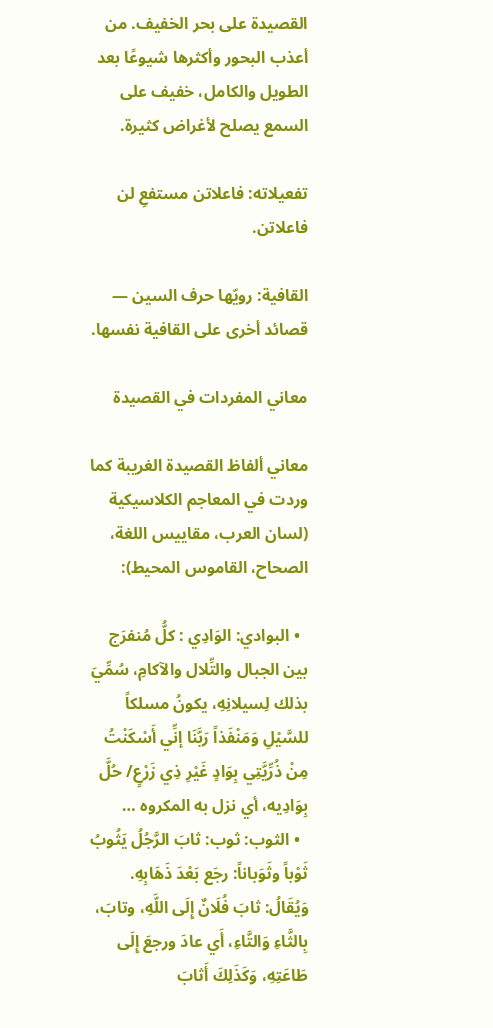القصيدة على بحر الخفيف. من أعذب البحور وأكثرها شيوعًا بعد الطويل والكامل، خفيف على السمع يصلح لأغراض كثيرة.

تفعيلاته: فاعلاتن مستفعِ لن فاعلاتن.

القافية: رويّها حرف السين — قصائد أخرى على القافية نفسها.

معاني المفردات في القصيدة

معاني ألفاظ القصيدة الغريبة كما وردت في المعاجم الكلاسيكية (لسان العرب، مقاييس اللغة، الصحاح، القاموس المحيط):

  • البوادي: الوَادِي : كلُّ مُنفرَج بين الجبال والتِّلال والآكامِ، سُمِّيَ بذلك لِسيلانِهِ، يكونُ مسلكاً للسَّيْلِ وَمَنْفَذاً رَبَّنَا إنِّي أَسْكَنْتُ مِنْ ذُرِّيَّتِي بِوَادٍ غَيْرِ ذِي زَرْعٍ/ حُلَّ بِوَادِيه، أي نزل به المكروه …
  • الثوب: ثوب: ثابَ الرَّجُلُ يَثُوبُ ثَوْباً وثَوَباناً: رجَع بَعْدَ ذَهَابِهِ. وَيُقَالُ: ثابَ فُلَانٌ إِلَى اللَّهِ، وتابَ، بِالثَّاءِ وَالتَّاءِ، أَي عادَ ورجعَ إِلَى طَاعَتِهِ، وَكَذَلِكَ أَثابَ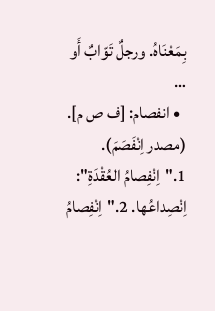بِمَعْنَاهُ. ورجلٌ تَوّابٌ أَو …
  • انفصام: [ف ص م]. (مصدر اِنْفَصَمَ). 1."اِنْفِصامُ العُقْدَةِ": اِنْصِداعُها. 2."اِنْفِصامُ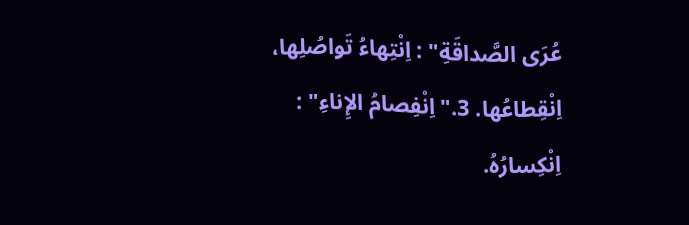عُرَى الصَّداقَةِ" : اِنْتِهاءُ تَواصُلِها، اِنْقِطاعُها. 3."اِنْفِصامُ الإِناءِ" : اِنْكِسارُهُ.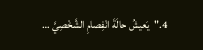4."يَعيشُ حالَةَ انْفِصامِ الشَّخْصِيَّ …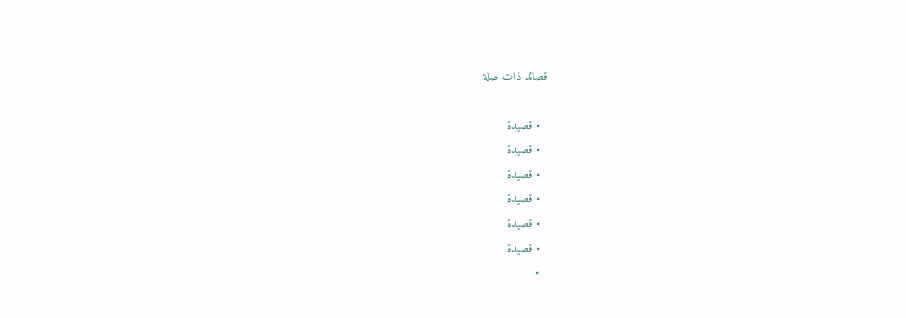قصائد ذات صلة

  • قصيدة
  • قصيدة
  • قصيدة
  • قصيدة
  • قصيدة
  • قصيدة
  •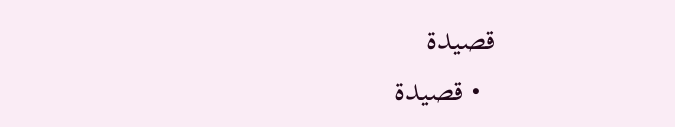قصيدة
  • قصيدة